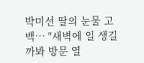박미선 딸의 눈물 고백… "새벽에 일 생길까봐 방문 열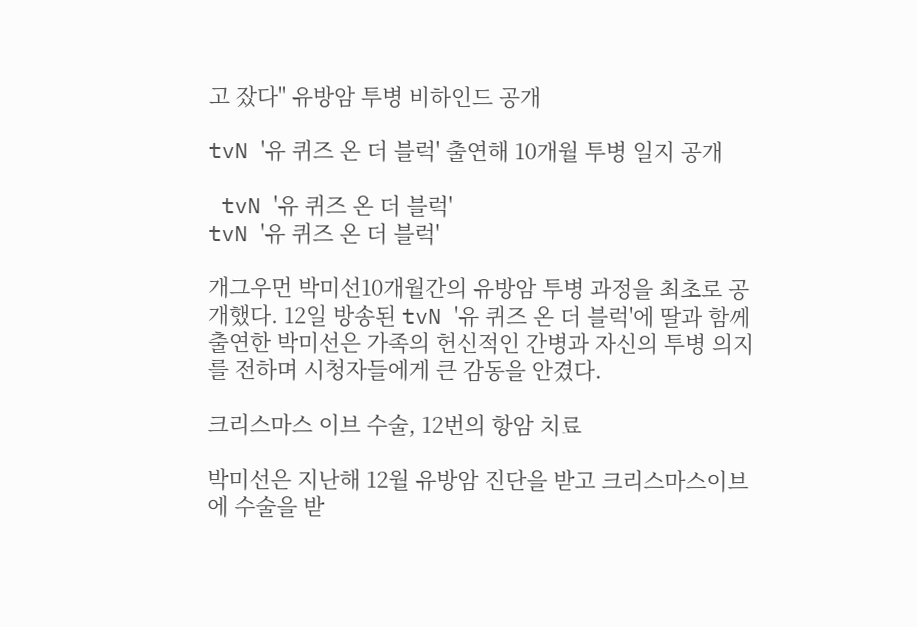고 잤다" 유방암 투병 비하인드 공개

tvN '유 퀴즈 온 더 블럭' 출연해 10개월 투병 일지 공개

 tvN '유 퀴즈 온 더 블럭'
tvN '유 퀴즈 온 더 블럭'

개그우먼 박미선10개월간의 유방암 투병 과정을 최초로 공개했다. 12일 방송된 tvN '유 퀴즈 온 더 블럭'에 딸과 함께 출연한 박미선은 가족의 헌신적인 간병과 자신의 투병 의지를 전하며 시청자들에게 큰 감동을 안겼다.

크리스마스 이브 수술, 12번의 항암 치료

박미선은 지난해 12월 유방암 진단을 받고 크리스마스이브에 수술을 받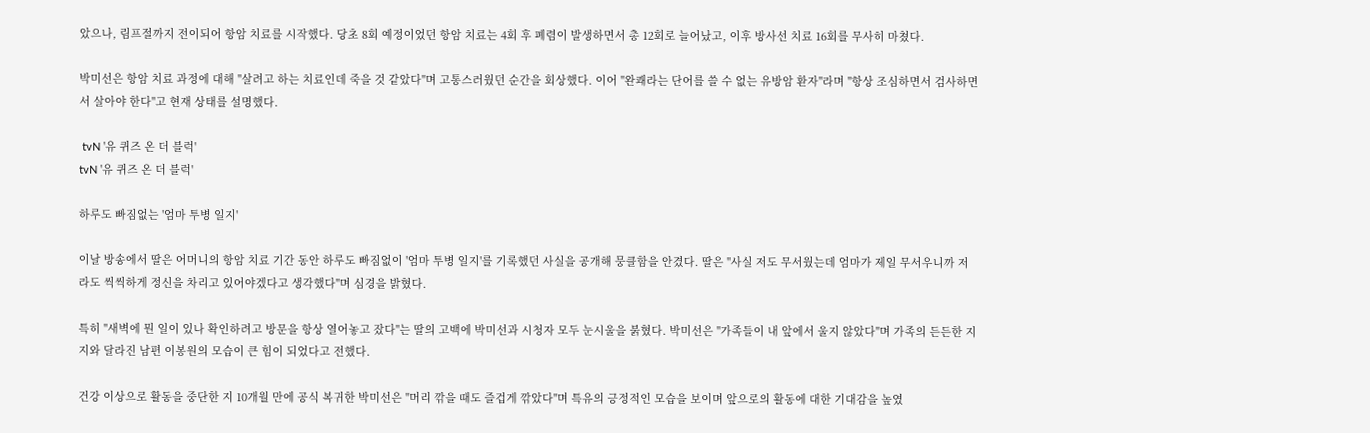았으나, 림프절까지 전이되어 항암 치료를 시작했다. 당초 8회 예정이었던 항암 치료는 4회 후 폐렴이 발생하면서 총 12회로 늘어났고, 이후 방사선 치료 16회를 무사히 마쳤다.

박미선은 항암 치료 과정에 대해 "살려고 하는 치료인데 죽을 것 같았다"며 고통스러웠던 순간을 회상했다. 이어 "완쾌라는 단어를 쓸 수 없는 유방암 환자"라며 "항상 조심하면서 검사하면서 살아야 한다"고 현재 상태를 설명했다.

 tvN '유 퀴즈 온 더 블럭'
tvN '유 퀴즈 온 더 블럭'

하루도 빠짐없는 '엄마 투병 일지'

이날 방송에서 딸은 어머니의 항암 치료 기간 동안 하루도 빠짐없이 '엄마 투병 일지'를 기록했던 사실을 공개해 뭉클함을 안겼다. 딸은 "사실 저도 무서웠는데 엄마가 제일 무서우니까 저라도 씩씩하게 정신을 차리고 있어야겠다고 생각했다"며 심경을 밝혔다.

특히 "새벽에 뭔 일이 있나 확인하려고 방문을 항상 열어놓고 잤다"는 딸의 고백에 박미선과 시청자 모두 눈시울을 붉혔다. 박미선은 "가족들이 내 앞에서 울지 않았다"며 가족의 든든한 지지와 달라진 남편 이봉원의 모습이 큰 힘이 되었다고 전했다.

건강 이상으로 활동을 중단한 지 10개월 만에 공식 복귀한 박미선은 "머리 깎을 때도 즐겁게 깎았다"며 특유의 긍정적인 모습을 보이며 앞으로의 활동에 대한 기대감을 높였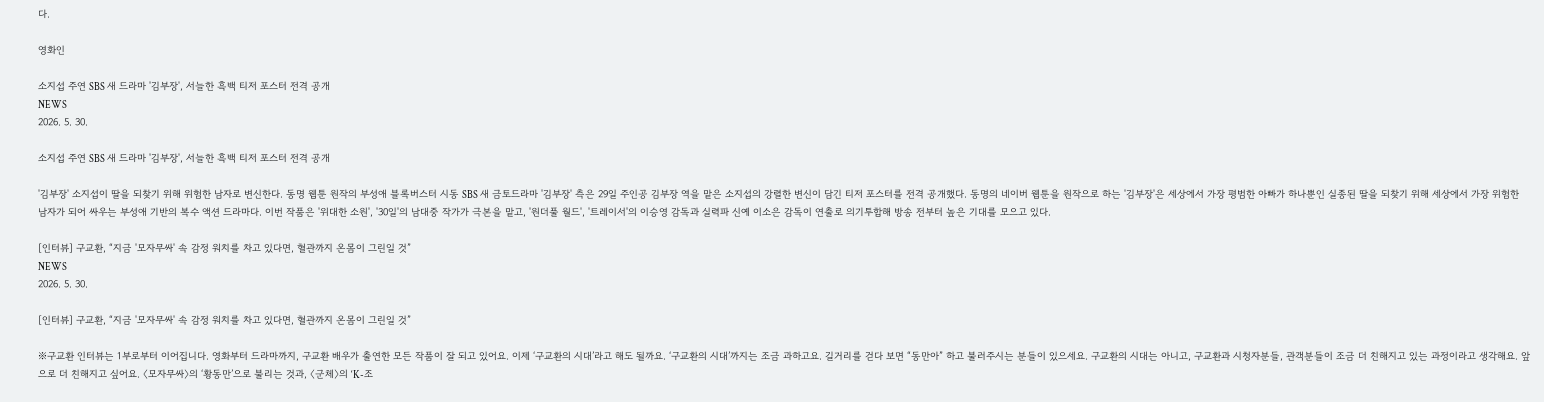다.

영화인

소지섭 주연 SBS 새 드라마 '김부장', 서늘한 흑백 티저 포스터 전격 공개
NEWS
2026. 5. 30.

소지섭 주연 SBS 새 드라마 '김부장', 서늘한 흑백 티저 포스터 전격 공개

'김부장' 소지섭이 딸을 되찾기 위해 위험한 남자로 변신한다. 동명 웹툰 원작의 부성애 블록버스터 시동 SBS 새 금토드라마 '김부장' 측은 29일 주인공 김부장 역을 맡은 소지섭의 강렬한 변신이 담긴 티저 포스터를 전격 공개했다. 동명의 네이버 웹툰을 원작으로 하는 '김부장'은 세상에서 가장 평범한 아빠가 하나뿐인 실종된 딸을 되찾기 위해 세상에서 가장 위험한 남자가 되어 싸우는 부성애 기반의 복수 액션 드라마다. 이번 작품은 '위대한 소원', '30일'의 남대중 작가가 극본을 맡고, '원더풀 월드', '트레이서'의 이승영 감독과 실력파 신예 이소은 감독이 연출로 의기투합해 방송 전부터 높은 기대를 모으고 있다.

[인터뷰] 구교환, “지금 '모자무싸' 속 감정 워치를 차고 있다면, 혈관까지 온몸이 그린일 것”
NEWS
2026. 5. 30.

[인터뷰] 구교환, “지금 '모자무싸' 속 감정 워치를 차고 있다면, 혈관까지 온몸이 그린일 것”

※구교환 인터뷰는 1부로부터 이어집니다. 영화부터 드라마까지, 구교환 배우가 출연한 모든 작품이 잘 되고 있어요. 이제 ‘구교환의 시대’라고 해도 될까요. ‘구교환의 시대’까지는 조금 과하고요. 길거리를 걷다 보면 “동만아” 하고 불러주시는 분들이 있으세요. 구교환의 시대는 아니고, 구교환과 시청자분들, 관객분들이 조금 더 친해지고 있는 과정이라고 생각해요. 앞으로 더 친해지고 싶어요. 〈모자무싸〉의 ‘황동만’으로 불리는 것과, 〈군체〉의 ‘K-조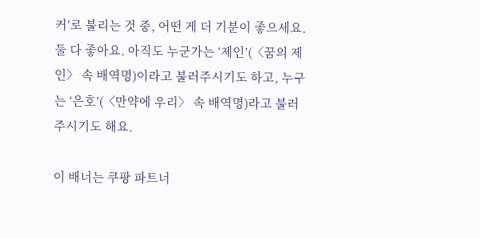커’로 불리는 것 중, 어떤 게 더 기분이 좋으세요. 둘 다 좋아요. 아직도 누군가는 ‘제인’(〈꿈의 제인〉 속 배역명)이라고 불러주시기도 하고, 누구는 ‘은호’(〈만약에 우리〉 속 배역명)라고 불러주시기도 해요.

이 배너는 쿠팡 파트너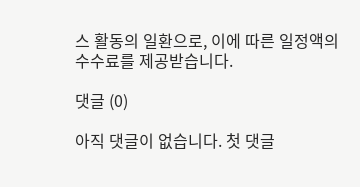스 활동의 일환으로, 이에 따른 일정액의 수수료를 제공받습니다.

댓글 (0)

아직 댓글이 없습니다. 첫 댓글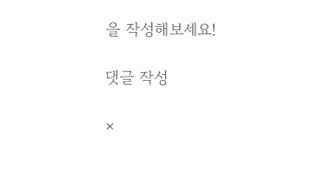을 작성해보세요!

댓글 작성

×